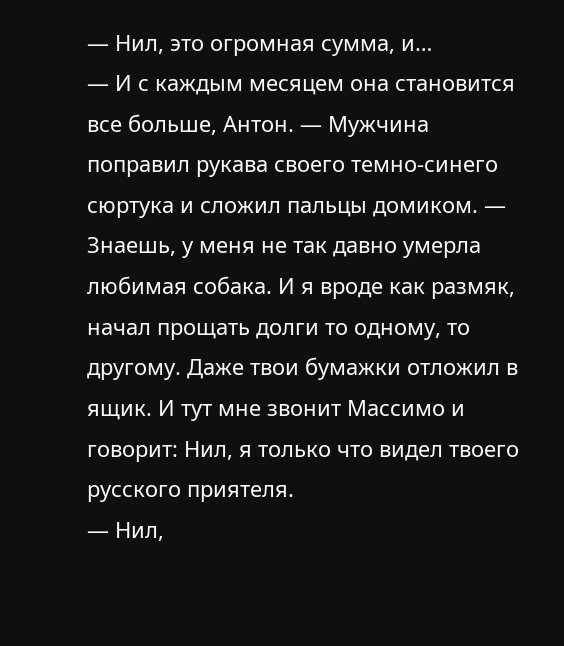— Нил, это огромная сумма, и…
— И с каждым месяцем она становится все больше, Антон. — Мужчина поправил рукава своего темно-синего сюртука и сложил пальцы домиком. — Знаешь, у меня не так давно умерла любимая собака. И я вроде как размяк, начал прощать долги то одному, то другому. Даже твои бумажки отложил в ящик. И тут мне звонит Массимо и говорит: Нил, я только что видел твоего русского приятеля.
— Нил,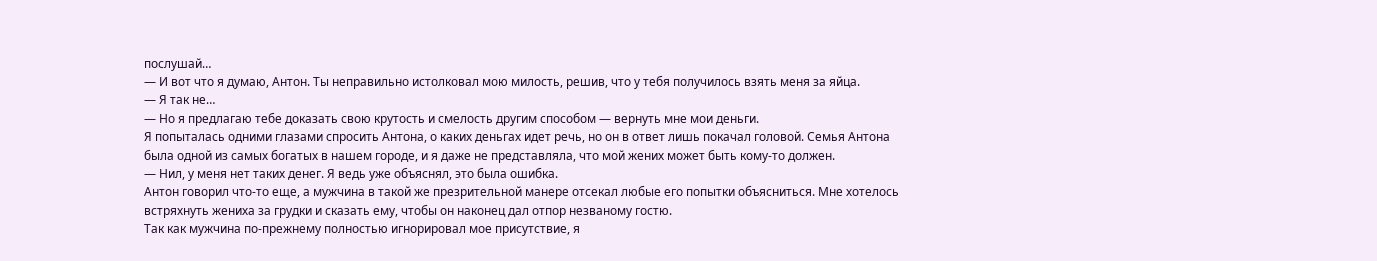послушай…
— И вот что я думаю, Антон. Ты неправильно истолковал мою милость, решив, что у тебя получилось взять меня за яйца.
— Я так не…
— Но я предлагаю тебе доказать свою крутость и смелость другим способом — вернуть мне мои деньги.
Я попыталась одними глазами спросить Антона, о каких деньгах идет речь, но он в ответ лишь покачал головой. Семья Антона была одной из самых богатых в нашем городе, и я даже не представляла, что мой жених может быть кому-то должен.
— Нил, у меня нет таких денег. Я ведь уже объяснял, это была ошибка.
Антон говорил что-то еще, а мужчина в такой же презрительной манере отсекал любые его попытки объясниться. Мне хотелось встряхнуть жениха за грудки и сказать ему, чтобы он наконец дал отпор незваному гостю.
Так как мужчина по-прежнему полностью игнорировал мое присутствие, я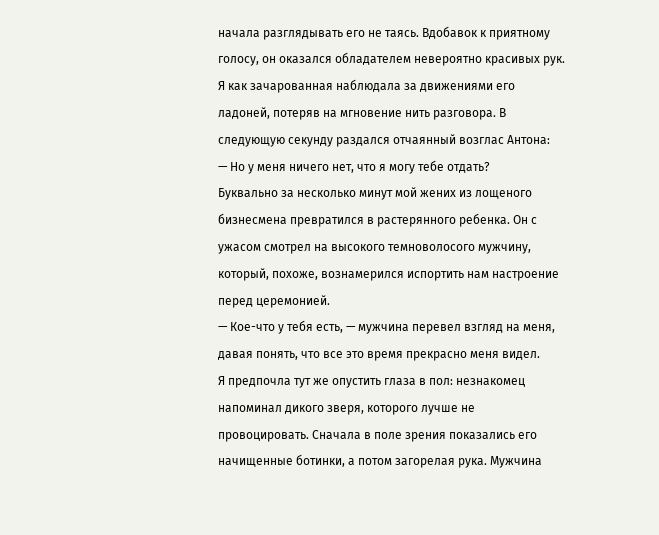начала разглядывать его не таясь. Вдобавок к приятному голосу, он оказался обладателем невероятно красивых рук. Я как зачарованная наблюдала за движениями его ладоней, потеряв на мгновение нить разговора. В следующую секунду раздался отчаянный возглас Антона:
— Но у меня ничего нет, что я могу тебе отдать?
Буквально за несколько минут мой жених из лощеного бизнесмена превратился в растерянного ребенка. Он с ужасом смотрел на высокого темноволосого мужчину, который, похоже, вознамерился испортить нам настроение перед церемонией.
— Кое-что у тебя есть, — мужчина перевел взгляд на меня, давая понять, что все это время прекрасно меня видел.
Я предпочла тут же опустить глаза в пол: незнакомец напоминал дикого зверя, которого лучше не провоцировать. Сначала в поле зрения показались его начищенные ботинки, а потом загорелая рука. Мужчина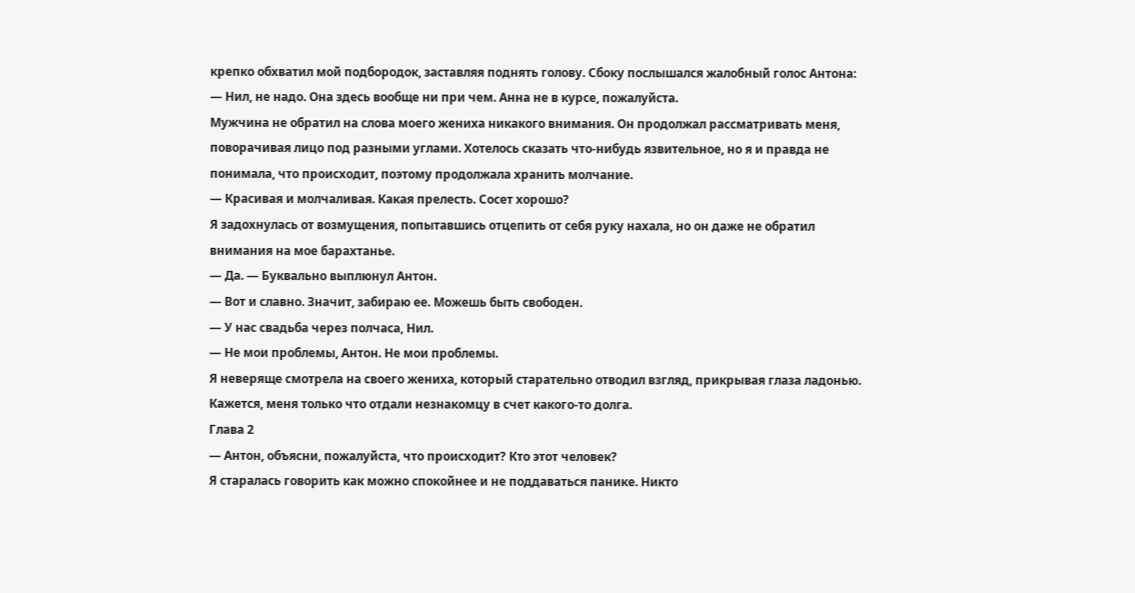крепко обхватил мой подбородок, заставляя поднять голову. Сбоку послышался жалобный голос Антона:
— Нил, не надо. Она здесь вообще ни при чем. Анна не в курсе, пожалуйста.
Мужчина не обратил на слова моего жениха никакого внимания. Он продолжал рассматривать меня, поворачивая лицо под разными углами. Хотелось сказать что-нибудь язвительное, но я и правда не понимала, что происходит, поэтому продолжала хранить молчание.
— Красивая и молчаливая. Какая прелесть. Сосет хорошо?
Я задохнулась от возмущения, попытавшись отцепить от себя руку нахала, но он даже не обратил внимания на мое барахтанье.
— Да. — Буквально выплюнул Антон.
— Вот и славно. Значит, забираю ее. Можешь быть свободен.
— У нас свадьба через полчаса, Нил.
— Не мои проблемы, Антон. Не мои проблемы.
Я неверяще смотрела на своего жениха, который старательно отводил взгляд, прикрывая глаза ладонью. Кажется, меня только что отдали незнакомцу в счет какого-то долга.
Глава 2
— Антон, объясни, пожалуйста, что происходит? Кто этот человек?
Я старалась говорить как можно спокойнее и не поддаваться панике. Никто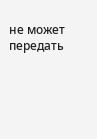не может передать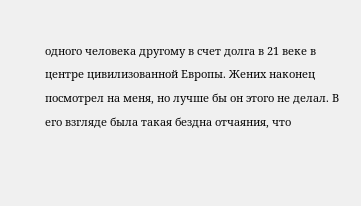одного человека другому в счет долга в 21 веке в центре цивилизованной Европы. Жених наконец посмотрел на меня, но лучше бы он этого не делал. В его взгляде была такая бездна отчаяния, что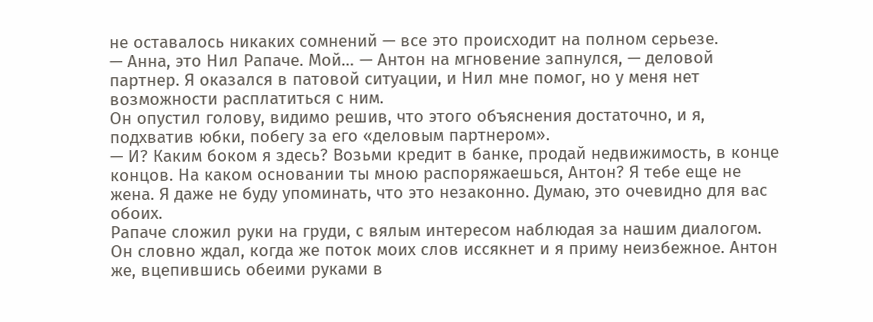не оставалось никаких сомнений — все это происходит на полном серьезе.
— Анна, это Нил Рапаче. Мой… — Антон на мгновение запнулся, — деловой партнер. Я оказался в патовой ситуации, и Нил мне помог, но у меня нет возможности расплатиться с ним.
Он опустил голову, видимо решив, что этого объяснения достаточно, и я, подхватив юбки, побегу за его «деловым партнером».
— И? Каким боком я здесь? Возьми кредит в банке, продай недвижимость, в конце концов. На каком основании ты мною распоряжаешься, Антон? Я тебе еще не жена. Я даже не буду упоминать, что это незаконно. Думаю, это очевидно для вас обоих.
Рапаче сложил руки на груди, с вялым интересом наблюдая за нашим диалогом. Он словно ждал, когда же поток моих слов иссякнет и я приму неизбежное. Антон же, вцепившись обеими руками в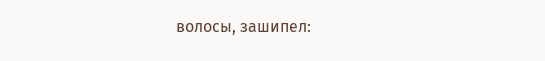волосы, зашипел: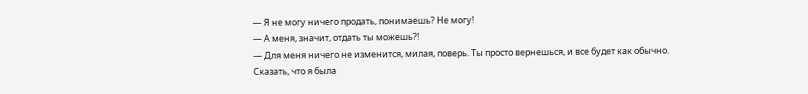— Я не могу ничего продать, понимаешь? Не могу!
— А меня, значит, отдать ты можешь?!
— Для меня ничего не изменится, милая, поверь. Ты просто вернешься, и все будет как обычно.
Сказать, что я была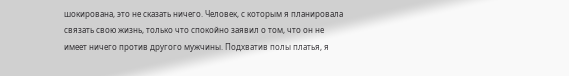шокирована, это не сказать ничего. Человек, с которым я планировала связать свою жизнь, только что спокойно заявил о том, что он не имеет ничего против другого мужчины. Подхватив полы платья, я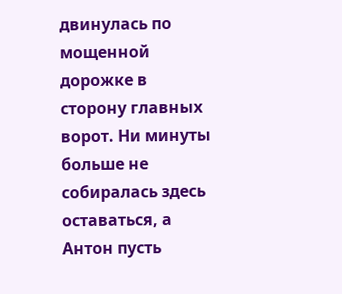двинулась по мощенной дорожке в сторону главных ворот. Ни минуты больше не собиралась здесь оставаться, а Антон пусть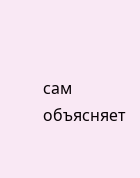сам объясняет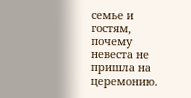семье и гостям, почему невеста не пришла на церемонию.